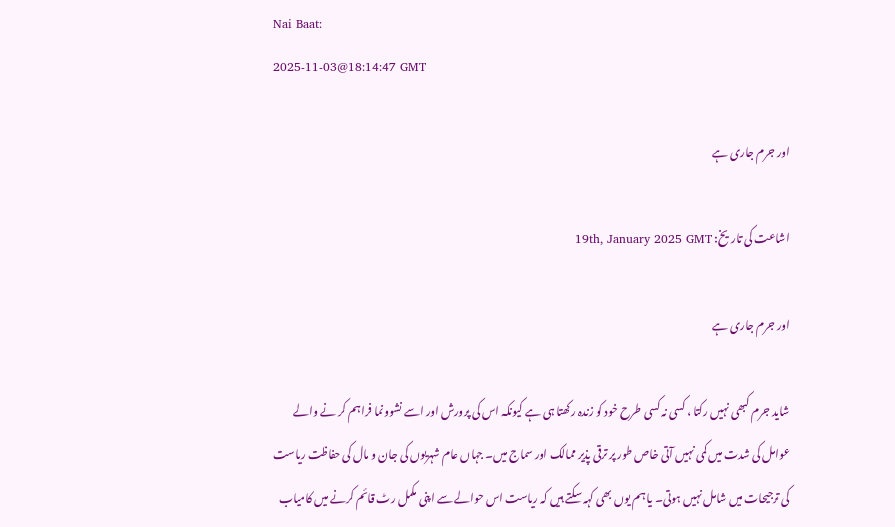Nai Baat:
2025-11-03@18:14:47 GMT

اور جرم جاری ہے

اشاعت کی تاریخ: 19th, January 2025 GMT

اور جرم جاری ہے

شاید جرم کبھی نہیں رکتا ، کسی نہ کسی طرح خود کو زندہ رکھتا ہی ہے کیونکہ اس کی پرورش اور اسے نشوونما فراہم کر نے والے عوامل کی شدت میں کمی نہیں آتی خاص طور پر ترقی پذیر ممالک اور سماج میں۔ جہاں عام شہریوں کی جان و مال کی حفاظت ریاست کی ترجیحات میں شامل نہیں ہوتی۔ یا ہم یوں بھی کہہ سکتے ہیں کہ ریاست اس حوالے سے اپنی مکمل رٹ قائم کرنے میں کامیاب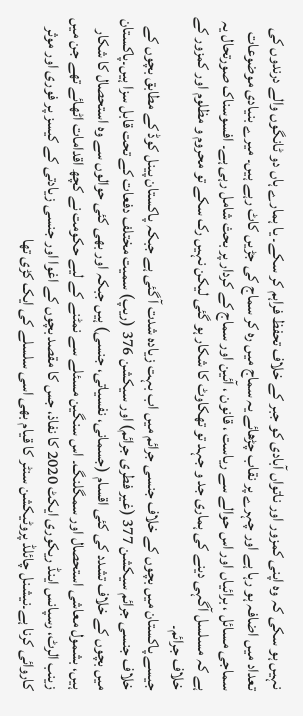نہیں ہو سکی کہ وہ اپنی کمزور اور ناتواں آبادی کو جبر کے خلاف تحفظ فراہم کر سکے۔ یا ہمارے ہاں دو ٹانگوں والے درندوں کی تعداد میں اضافہ ہو رہا ہے اور چہرے پر نقاب چڑھائے یہ سماج میں رہ کر سماج کی جڑیں کاٹ رہے ہیں۔ میرے بنیادی موضوعات سماجی مسائل ، برائیاں اور اس حوالے سے ریاست ، قانون ، آئین اور سماج کے کردار پر بحث شامل رہی ہے۔ افسوسناک صورتحال یہ ہے کہ مسلسل آگہی دینے کی ہماری جد و جہد تو تھکاوٹ کا شکار ہو گئی لیکن نہیں رک سکے تو محروم و مظلوم اور کمزور کے خلاف جرائم۔
جیسے پاکستان میں بچوں کے خلاف جنسی جرائم میں اب بہت زیادہ شدت آ گئی ہے جبکہ پاکستان پینل کوڈ کے مطابق بچوں کے خلاف جنسی جرائم سیکشن 377 (غیر فطری جرائم) اور سیکشن 376 (ریپ) سمیت مختلف دفعات کے تحت قابل سزا ہیں۔پاکستان میں بچوں کے خلاف تشدد کی کئی اقسام (جسمانی، نفسیاتی، جنسی) ہیں جبکہ اور بھی کئی حوالوں سے وہ استحصال کا شکار ہیں، بشمول معاشی استحصال اور سمگلنگ۔ اس سنگین مسئلے سے نمٹنے کے لیے حکومت نے کچھ اقدامات اٹھائے تھے جن میں زینب الرٹ، رسپانس اینڈ ریکوری ایکٹ 2020 کا نفاذ، جس کا مقصد بچوں کے اغوا اور جنسی زیادتی کے کیسز پر فوری اور موثر کاروائی کرنا ہے۔نیشنل چائلڈ پروٹیکشن سنٹر کا قیام بھی اسی سلسلے کی ایک کڑی تھا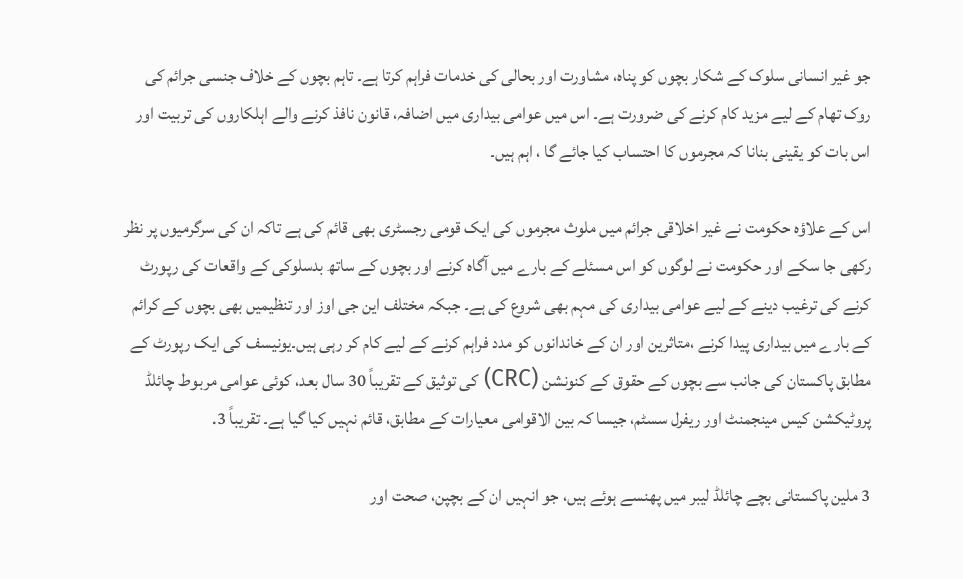جو غیر انسانی سلوک کے شکار بچوں کو پناہ، مشاورت اور بحالی کی خدمات فراہم کرتا ہے۔ تاہم بچوں کے خلاف جنسی جرائم کی روک تھام کے لیے مزید کام کرنے کی ضرورت ہے۔ اس میں عوامی بیداری میں اضافہ، قانون نافذ کرنے والے اہلکاروں کی تربیت اور اس بات کو یقینی بنانا کہ مجرموں کا احتساب کیا جائے گا ، اہم ہیں۔

اس کے علاؤہ حکومت نے غیر اخلاقی جرائم میں ملوث مجرموں کی ایک قومی رجسٹری بھی قائم کی ہے تاکہ ان کی سرگرمیوں پر نظر رکھی جا سکے اور حکومت نے لوگوں کو اس مسئلے کے بارے میں آگاہ کرنے اور بچوں کے ساتھ بدسلوکی کے واقعات کی رپورٹ کرنے کی ترغیب دینے کے لیے عوامی بیداری کی مہم بھی شروع کی ہے۔ جبکہ مختلف این جی اوز اور تنظیمیں بھی بچوں کے کرائم کے بارے میں بیداری پیدا کرنے ،متاثرین اور ان کے خاندانوں کو مدد فراہم کرنے کے لیے کام کر رہی ہیں۔یونیسف کی ایک رپورٹ کے مطابق پاکستان کی جانب سے بچوں کے حقوق کے کنونشن (CRC) کی توثیق کے تقریباً 30 سال بعد، کوئی عوامی مربوط چائلڈ پروٹیکشن کیس مینجمنٹ اور ریفرل سسٹم، جیسا کہ بین الاقوامی معیارات کے مطابق، قائم نہیں کیا گیا ہے۔ تقریباً 3.

3 ملین پاکستانی بچے چائلڈ لیبر میں پھنسے ہوئے ہیں، جو انہیں ان کے بچپن، صحت اور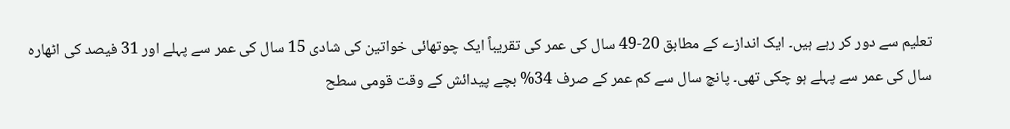تعلیم سے دور کر رہے ہیں۔ ایک اندازے کے مطابق 20-49 سال کی عمر کی تقریباً ایک چوتھائی خواتین کی شادی 15 سال کی عمر سے پہلے اور 31 فیصد کی اٹھارہ سال کی عمر سے پہلے ہو چکی تھی۔ پانچ سال سے کم عمر کے صرف 34% بچے پیدائش کے وقت قومی سطح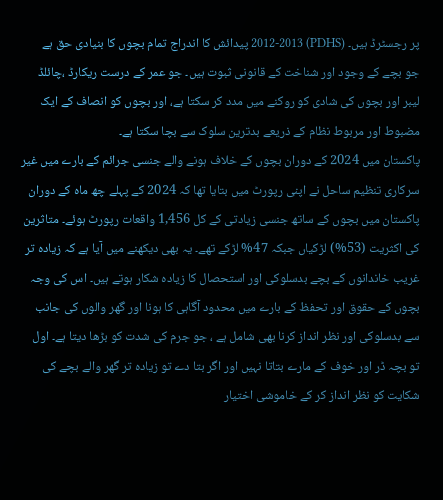پر رجسٹرڈ ہیں۔ (PDHS) 2012-2013 پیدائش کا اندراج تمام بچوں کا بنیادی حق ہے جو بچے کے وجود اور شناخت کے قانونی ثبوت ہیں۔ جو عمر کے درست ریکارڈ ،چائلڈ لیبر اور بچوں کی شادی کو روکنے میں مدد کر سکتا ہے، اور بچوں کو انصاف کے ایک مضبوط اور مربوط نظام کے ذریعے بدترین سلوک سے بچا سکتا ہے۔
پاکستان میں 2024 کے دوران بچوں کے خلاف ہونے والے جنسی جرائم کے بارے میں غیر سرکاری تنظیم ساحل نے اپنی رپورٹ میں بتایا تھا کہ 2024 کے پہلے چھ ماہ کے دوران پاکستان میں بچوں کے ساتھ جنسی زیادتی کے کل 1,456 واقعات رپورٹ ہوئے۔ متاثرین کی اکثریت (53%) لڑکیاں جبکہ 47% لڑکے تھے۔ یہ بھی دیکھنے میں آیا ہے کہ زیادہ تر غریب خاندانوں کے بچے بدسلوکی اور استحصال کا زیادہ شکار ہوتے ہیں۔ اس کی وجہ بچوں کے حقوق اور تحفظ کے بارے میں محدود آگاہی کا ہونا اور گھر والوں کی جانب سے بدسلوکی اور نظر انداز کرنا بھی شامل ہے ، جو جرم کی شدت کو بڑھا دیتا ہے۔ اول تو بچہ ڈر اور خوف کے مارے بتاتا نہیں اور اگر بتا دے تو زیادہ تر گھر والے بچے کی شکایت کو نظر انداز کر کے خاموشی اختیار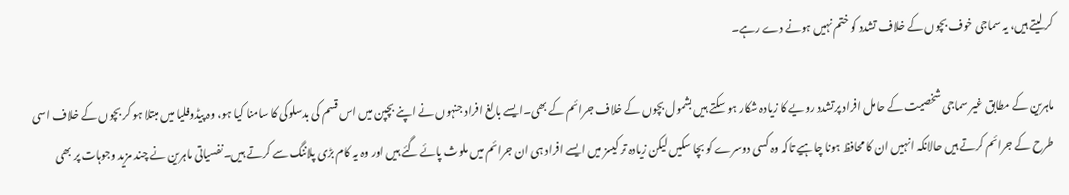کر لیتے ہیں، یہ سماجی خوف بچوں کے خلاف تشدد کو ختم نہیں ہونے دے رہے۔

ماہرین کے مطابق غیر سماجی شخصیت کے حامل افراد پرتشدد رویے کا زیادہ شکار ہو سکتے ہیں بشمول بچوں کے خلاف جرائم کے بھی۔ایسے بالغ افراد جنہوں نے اپنے بچپن میں اس قسم کی بدسلوکی کا سامنا کیا ہو، وہ پیڈوفلیا میں مبتلا ہو کر بچوں کے خلاف اسی طرح کے جرائم کرتے ہیں حالانکہ انہیں ان کا محافظ ہونا چاہیے تاکہ وہ کسی دوسرے کو بچا سکیں لیکن زیادہ تر کیسز میں ایسے افراد ہی ان جرائم میں ملوث پائے گئے ہیں اور وہ یہ کام بڑی پلاننگ سے کرتے ہیں۔نفسیاتی ماہرین نے چند مزید وجوہات پر بھی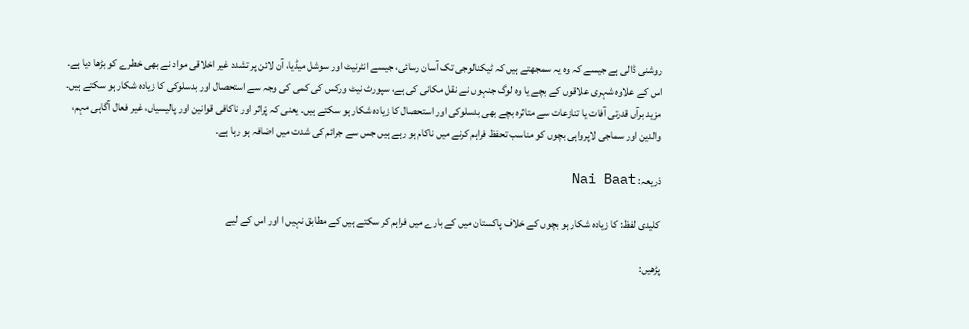روشنی ڈالی ہے جیسے کہ وہ یہ سمجھتے ہیں کہ ٹیکنالوجی تک آسان رسائی، جیسے انٹرنیٹ اور سوشل میڈیا، آن لائن پر تشدد غیر اخلاقی مواد نے بھی خطرے کو بڑھا دیا ہے۔ اس کے علاوہ شہری علاقوں کے بچے یا وہ لوگ جنہوں نے نقل مکانی کی ہے، سپورٹ نیٹ ورکس کی کمی کی وجہ سے استحصال اور بدسلوکی کا زیادہ شکار ہو سکتے ہیں۔ مزید برآں قدرتی آفات یا تنازعات سے متاثرہ بچے بھی بدسلوکی اور استحصال کا زیادہ شکار ہو سکتے ہیں۔ یعنی کہ پْراثر اور ناکافی قوانین اور پالیسیاں، غیر فعال آگاہی مہم، والدین اور سماجی لاپرواہی بچوں کو مناسب تحفظ فراہم کرنے میں ناکام ہو رہے ہیں جس سے جرائم کی شدت میں اضافہ ہو رہا ہے۔

ذریعہ: Nai Baat

کلیدی لفظ: کا زیادہ شکار ہو بچوں کے خلاف پاکستان میں کے بارے میں فراہم کر سکتے ہیں کے مطابق نہیں ا اور اس کے لیے

پڑھیں: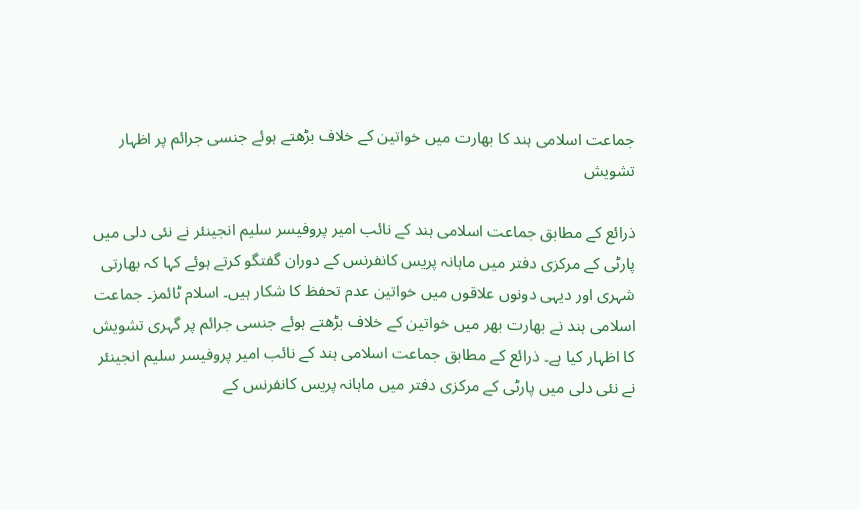جماعت اسلامی ہند کا بھارت میں خواتین کے خلاف بڑھتے ہوئے جنسی جرائم پر اظہار تشویش

ذرائع کے مطابق جماعت اسلامی ہند کے نائب امیر پروفیسر سلیم انجینئر نے نئی دلی میں پارٹی کے مرکزی دفتر میں ماہانہ پریس کانفرنس کے دوران گفتگو کرتے ہوئے کہا کہ بھارتی شہری اور دیہی دونوں علاقوں میں خواتین عدم تحفظ کا شکار ہیں۔ اسلام ٹائمز۔ جماعت اسلامی ہند نے بھارت بھر میں خواتین کے خلاف بڑھتے ہوئے جنسی جرائم پر گہری تشویش کا اظہار کیا ہے۔ ذرائع کے مطابق جماعت اسلامی ہند کے نائب امیر پروفیسر سلیم انجینئر نے نئی دلی میں پارٹی کے مرکزی دفتر میں ماہانہ پریس کانفرنس کے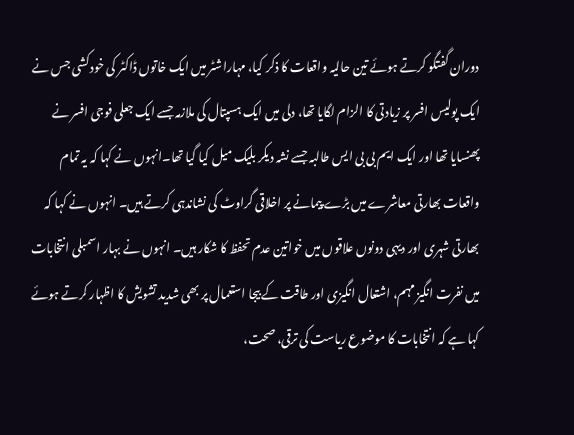دوران گفتگو کرتے ہوئے تین حالیہ واقعات کا ذکر کیا، مہاراشٹر میں ایک خاتوں ڈاکٹر کی خودکشی جس نے ایک پولیس افسر پر زیادتی کا الزام لگایا تھا، دلی میں ایک ہسپتال کی ملازمہ جسے ایک جعلی فوجی افسر نے پھنسایا تھا اور ایک ایم بی بی ایس طالبہ جسے نشہ دیکر بلیک میل کیا گیا تھا۔انہوں نے کہا کہ یہ تمام واقعات بھارتی معاشرے میں بڑے پیمانے پر اخلاقی گراوٹ کی نشاندہی کرتے ہیں۔ انہوں نے کہا کہ بھارتی شہری اور دیہی دونوں علاقوں میں خواتین عدم تحفظ کا شکار ہیں۔ انہوں نے بہار اسمبلی انتخابات میں نفرت انگیز مہم، اشتعال انگیزی اور طاقت کے بیجا استعمال پر بھی شدید تشویش کا اظہار کرتے ہوئے کہا ہے کہ انتخابات کا موضوع ریاست کی ترقی، صحت،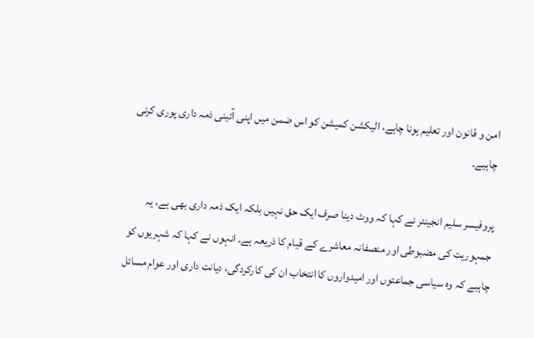امن و قانون اور تعلیم ہونا چاہے، الیکشن کمیشن کو اس ضمن میں اپنی آئینی ذمہ داری پوری کرنی چاہیے۔

پروفیسر سلیم انجینئر نے کہا کہ ووٹ دینا صرف ایک حق نہیں بلکہ ایک ذمہ داری بھی ہے، یہ جمہوریت کی مضبوطی اور منصفانہ معاشرے کے قیام کا ذریعہ ہے۔ انہوں نے کہا کہ شہریوں کو چاہیے کہ وہ سیاسی جماعتوں اور امیدواروں کا انتخاب ان کی کارکردگی، دیانت داری اور عوام مسائل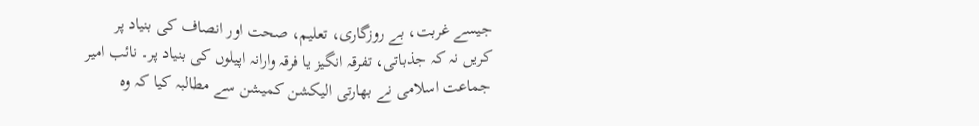جیسے غربت، بے روزگاری، تعلیم، صحت اور انصاف کی بنیاد پر کریں نہ کہ جذباتی، تفرقہ انگیز یا فرقہ وارانہ اپیلوں کی بنیاد پر۔ نائب امیر جماعت اسلامی نے بھارتی الیکشن کمیشن سے مطالبہ کیا کہ وہ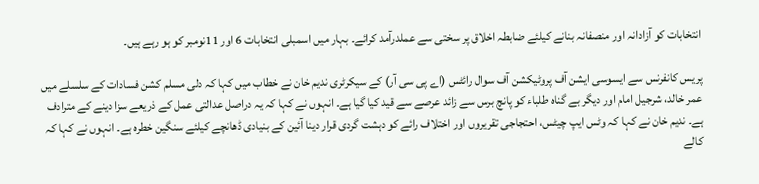انتخابات کو آزادانہ اور منصفانہ بنانے کیلئے ضابطہ اخلاق پر سختی سے عملدرآمد کرائے۔ بہار میں اسمبلی انتخابات 6 اور 11نومبر کو ہو رہے ہیں۔

پریس کانفرنس سے ایسوسی ایشن آف پروٹیکشن آف سوال رائٹس (اے پی سی آر) کے سیکرٹری ندیم خان نے خطاب میں کہا کہ دلی مسلم کشن فسادات کے سلسلے میں عمر خالد، شرجیل امام اور دیگر بے گناہ طلباء کو پانچ برس سے زائد عرصے سے قید کیا گیا ہے۔ انہوں نے کہا کہ یہ دراصل عدالتی عمل کے ذریعے سزا دینے کے مترادف ہے۔ ندیم خان نے کہا کہ وٹس ایپ چیٹس، احتجاجی تقریروں اور اختلاف رائے کو دہشت گردی قرار دینا آئین کے بنیادی ڈھانچے کیلئے سنگین خطرہ ہے۔ انہوں نے کہا کہ کالے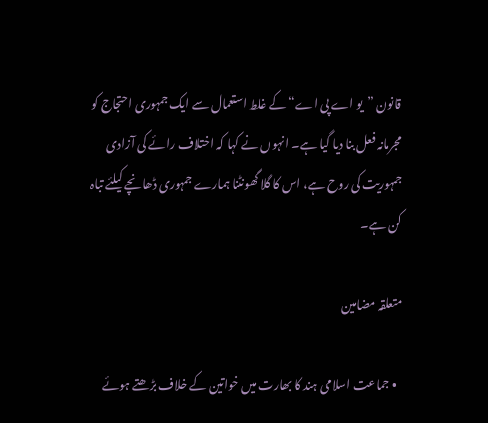قانون ”یو اے پی اے“ کے غلط استعمال سے ایک جمہوری احتجاج کو مجرمانہ فعل بنا دیا گیا ہے۔ انہوں نے کہا کہ اختلاف رائے کی آزادی جمہوریت کی روح ہے، اس کا گلا گھونٹنا ہمارے جمہوری ڈھانچے کیلئے تباہ کن ہے۔

متعلقہ مضامین

  • جماعت اسلامی ہند کا بھارت میں خواتین کے خلاف بڑھتے ہوئے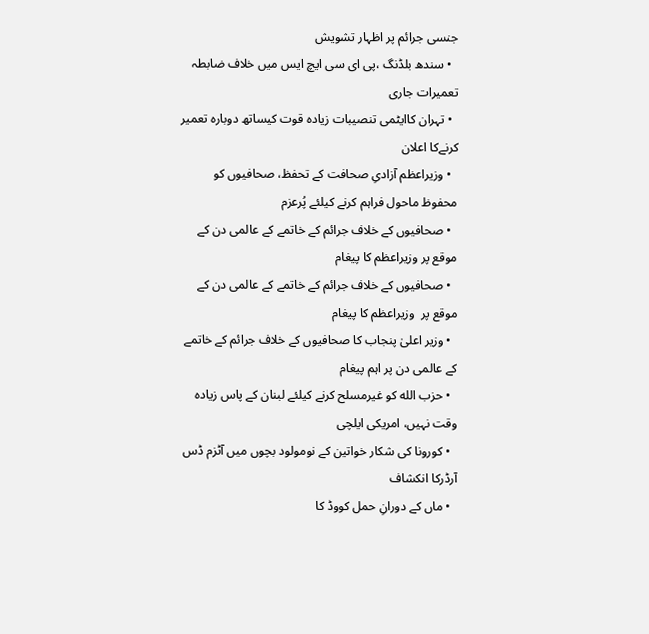جنسی جرائم پر اظہار تشویش
  • سندھ بلڈنگ ،پی ای سی ایچ ایس میں خلاف ضابطہ تعمیرات جاری
  • تہران کاایٹمی تنصیبات زیادہ قوت کیساتھ دوبارہ تعمیر کرنےکا اعلان
  • وزیراعظم آزادیِ صحافت کے تحفظ، صحافیوں کو محفوظ ماحول فراہم کرنے کیلئے پُرعزم
  • صحافیوں کے خلاف جرائم کے خاتمے کے عالمی دن کے موقع پر وزیراعظم کا پیغام
  • صحافیوں کے خلاف جرائم کے خاتمے کے عالمی دن کے موقع پر  وزیراعظم کا پیغام
  • وزیر اعلیٰ پنجاب کا صحافیوں کے خلاف جرائم کے خاتمے کے عالمی دن پر اہم پیغام
  • حزب الله کو غیرمسلح کرنے کیلئے لبنان کے پاس زیادہ وقت نہیں، امریکی ایلچی
  • کورونا کی شکار خواتین کے نومولود بچوں میں آٹزم ڈس آرڈرکا انکشاف
  • ماں کے دورانِ حمل کووڈ کا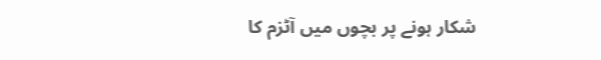شکار ہونے پر بچوں میں آٹزم کا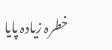خطرہ زیادہ پایا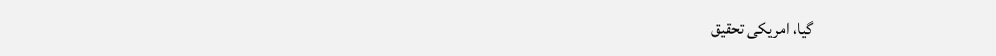گیا، امریکی تحقیق